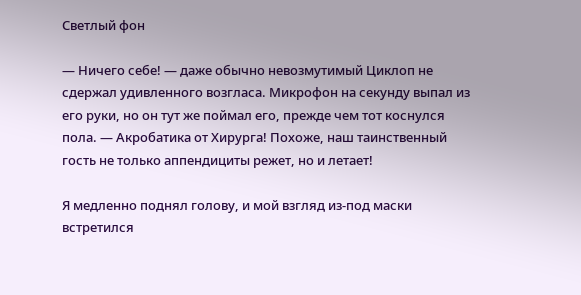Светлый фон

— Ничего себе! — даже обычно невозмутимый Циклоп не сдержал удивленного возгласа. Микрофон на секунду выпал из его руки, но он тут же поймал его, прежде чем тот коснулся пола. — Акробатика от Хирурга! Похоже, наш таинственный гость не только аппендициты режет, но и летает!

Я медленно поднял голову, и мой взгляд из-под маски встретился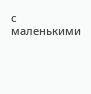с маленькими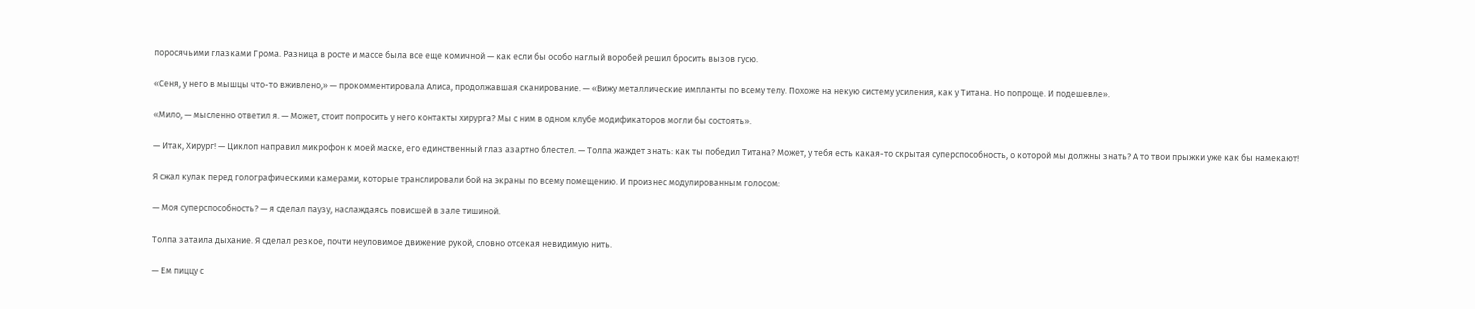поросячьими глазками Грома. Разница в росте и массе была все еще комичной — как если бы особо наглый воробей решил бросить вызов гусю.

«Сеня, у него в мышцы что-то вживлено,» — прокомментировала Алиса, продолжавшая сканирование. — «Вижу металлические импланты по всему телу. Похоже на некую систему усиления, как у Титана. Но попроще. И подешевле».

«Мило, — мысленно ответил я. — Может, стоит попросить у него контакты хирурга? Мы с ним в одном клубе модификаторов могли бы состоять».

— Итак, Хирург! — Циклоп направил микрофон к моей маске, его единственный глаз азартно блестел. — Толпа жаждет знать: как ты победил Титана? Может, у тебя есть какая-то скрытая суперспособность, о которой мы должны знать? А то твои прыжки уже как бы намекают!

Я сжал кулак перед голографическими камерами, которые транслировали бой на экраны по всему помещению. И произнес модулированным голосом:

— Моя суперспособность? — я сделал паузу, наслаждаясь повисшей в зале тишиной.

Толпа затаила дыхание. Я сделал резкое, почти неуловимое движение рукой, словно отсекая невидимую нить.

— Ем пиццу с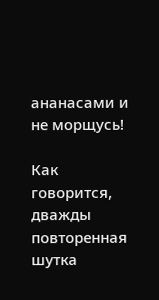ананасами и не морщусь!

Как говорится, дважды повторенная шутка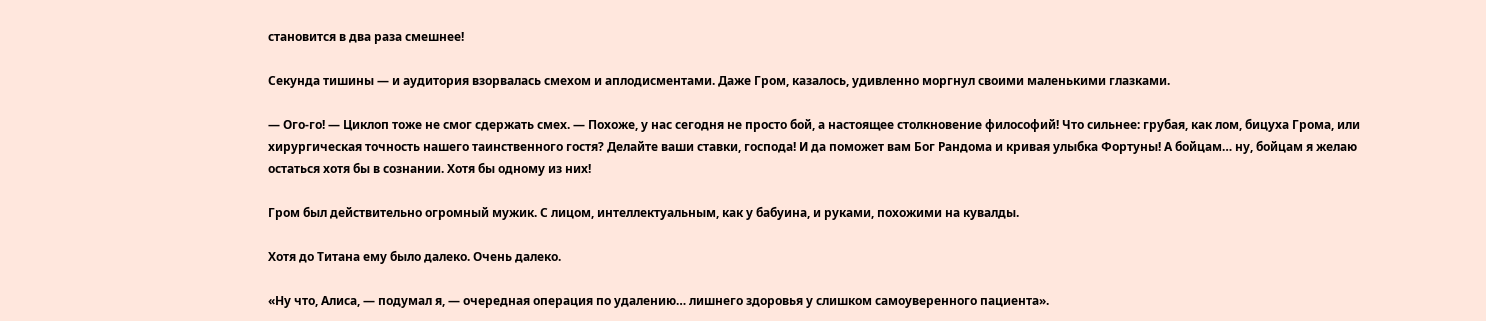становится в два раза смешнее!

Секунда тишины — и аудитория взорвалась смехом и аплодисментами. Даже Гром, казалось, удивленно моргнул своими маленькими глазками.

— Ого-го! — Циклоп тоже не смог сдержать смех. — Похоже, у нас сегодня не просто бой, а настоящее столкновение философий! Что сильнее: грубая, как лом, бицуха Грома, или хирургическая точность нашего таинственного гостя? Делайте ваши ставки, господа! И да поможет вам Бог Рандома и кривая улыбка Фортуны! А бойцам… ну, бойцам я желаю остаться хотя бы в сознании. Хотя бы одному из них!

Гром был действительно огромный мужик. С лицом, интеллектуальным, как у бабуина, и руками, похожими на кувалды.

Хотя до Титана ему было далеко. Очень далеко.

«Ну что, Алиса, — подумал я, — очередная операция по удалению… лишнего здоровья у слишком самоуверенного пациента».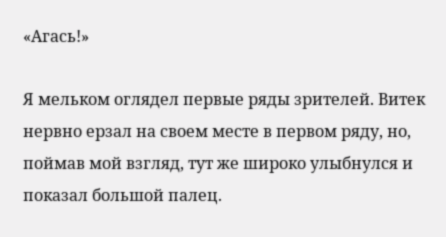«Агась!»

Я мельком оглядел первые ряды зрителей. Витек нервно ерзал на своем месте в первом ряду, но, поймав мой взгляд, тут же широко улыбнулся и показал большой палец.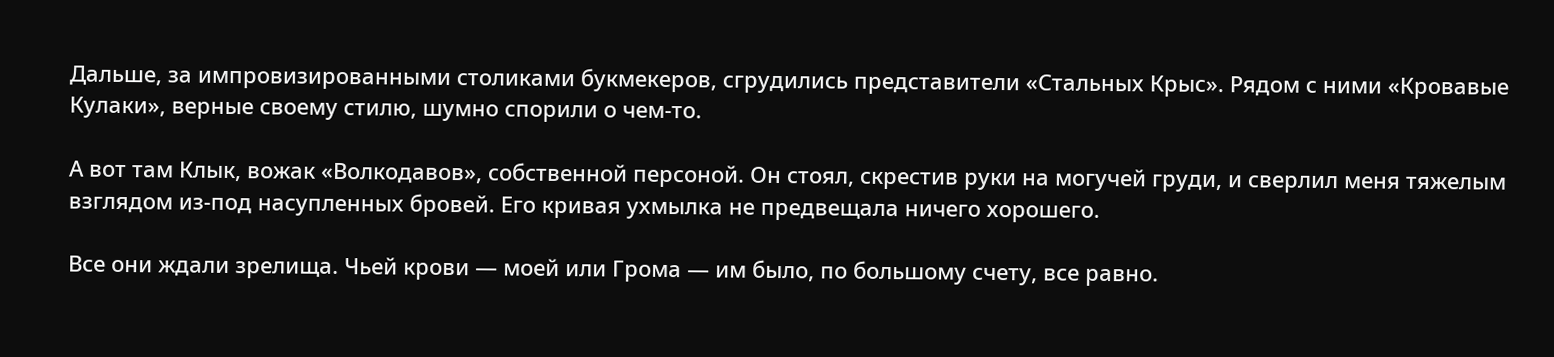Дальше, за импровизированными столиками букмекеров, сгрудились представители «Стальных Крыс». Рядом с ними «Кровавые Кулаки», верные своему стилю, шумно спорили о чем-то.

А вот там Клык, вожак «Волкодавов», собственной персоной. Он стоял, скрестив руки на могучей груди, и сверлил меня тяжелым взглядом из-под насупленных бровей. Его кривая ухмылка не предвещала ничего хорошего.

Все они ждали зрелища. Чьей крови — моей или Грома — им было, по большому счету, все равно.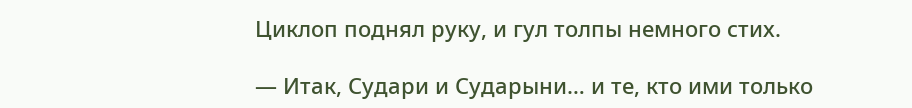Циклоп поднял руку, и гул толпы немного стих.

— Итак, Судари и Сударыни… и те, кто ими только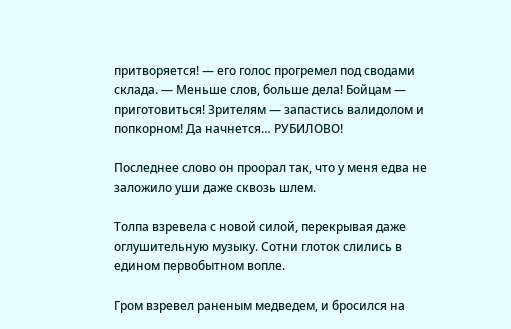притворяется! — его голос прогремел под сводами склада. — Меньше слов, больше дела! Бойцам — приготовиться! Зрителям — запастись валидолом и попкорном! Да начнется… РУБИЛОВО!

Последнее слово он проорал так, что у меня едва не заложило уши даже сквозь шлем.

Толпа взревела с новой силой, перекрывая даже оглушительную музыку. Сотни глоток слились в едином первобытном вопле.

Гром взревел раненым медведем, и бросился на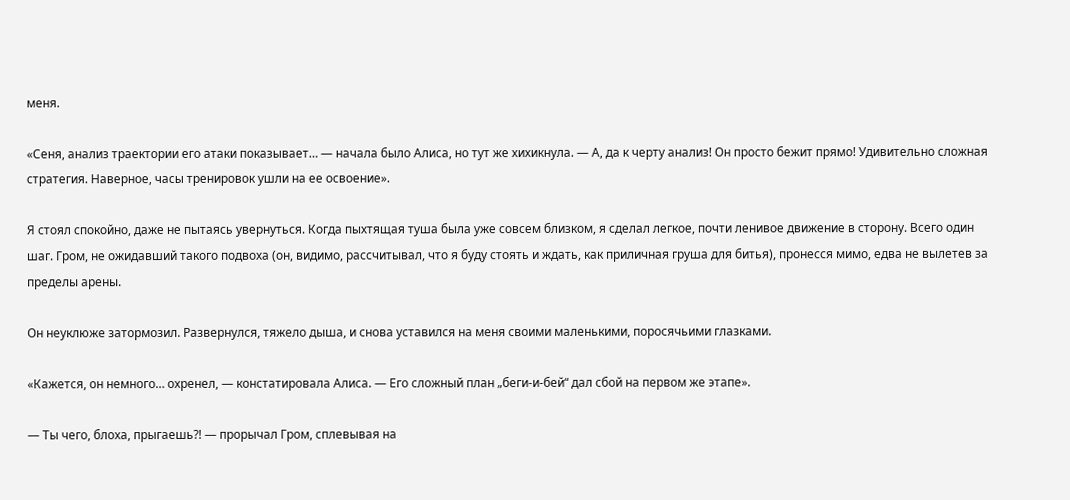меня.

«Сеня, анализ траектории его атаки показывает… — начала было Алиса, но тут же хихикнула. — А, да к черту анализ! Он просто бежит прямо! Удивительно сложная стратегия. Наверное, часы тренировок ушли на ее освоение».

Я стоял спокойно, даже не пытаясь увернуться. Когда пыхтящая туша была уже совсем близком, я сделал легкое, почти ленивое движение в сторону. Всего один шаг. Гром, не ожидавший такого подвоха (он, видимо, рассчитывал, что я буду стоять и ждать, как приличная груша для битья), пронесся мимо, едва не вылетев за пределы арены.

Он неуклюже затормозил. Развернулся, тяжело дыша, и снова уставился на меня своими маленькими, поросячьими глазками.

«Кажется, он немного… охренел, — констатировала Алиса. — Его сложный план „беги-и-бей“ дал сбой на первом же этапе».

— Ты чего, блоха, прыгаешь⁈ — прорычал Гром, сплевывая на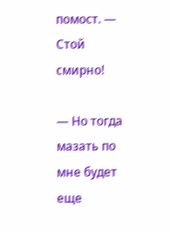помост. — Стой смирно!

— Но тогда мазать по мне будет еще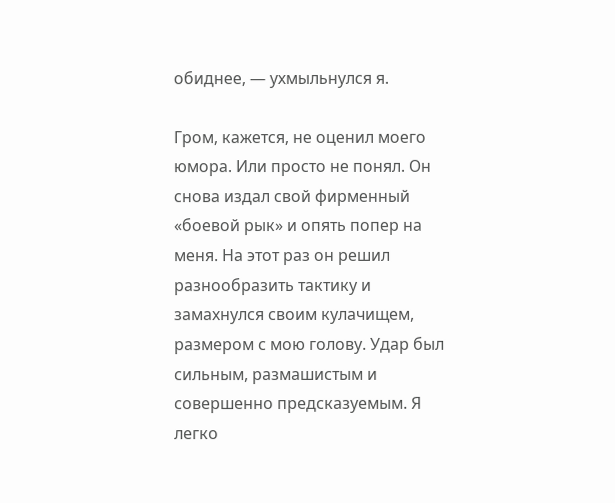обиднее, — ухмыльнулся я.

Гром, кажется, не оценил моего юмора. Или просто не понял. Он снова издал свой фирменный «боевой рык» и опять попер на меня. На этот раз он решил разнообразить тактику и замахнулся своим кулачищем, размером с мою голову. Удар был сильным, размашистым и совершенно предсказуемым. Я легко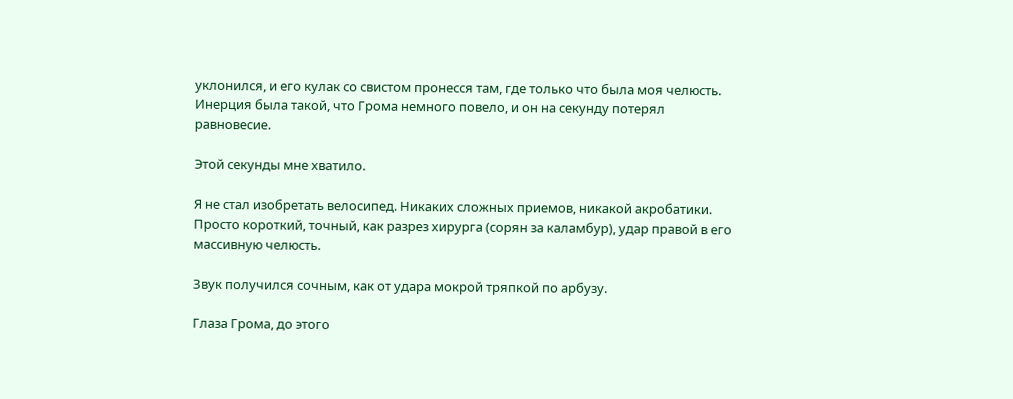уклонился, и его кулак со свистом пронесся там, где только что была моя челюсть. Инерция была такой, что Грома немного повело, и он на секунду потерял равновесие.

Этой секунды мне хватило.

Я не стал изобретать велосипед. Никаких сложных приемов, никакой акробатики. Просто короткий, точный, как разрез хирурга (сорян за каламбур), удар правой в его массивную челюсть.

Звук получился сочным, как от удара мокрой тряпкой по арбузу.

Глаза Грома, до этого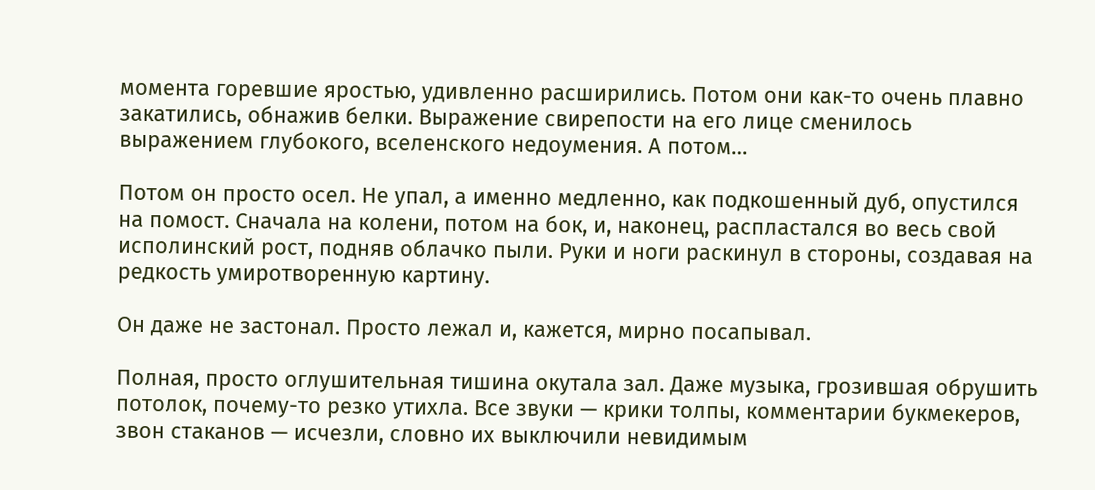момента горевшие яростью, удивленно расширились. Потом они как-то очень плавно закатились, обнажив белки. Выражение свирепости на его лице сменилось выражением глубокого, вселенского недоумения. А потом…

Потом он просто осел. Не упал, а именно медленно, как подкошенный дуб, опустился на помост. Сначала на колени, потом на бок, и, наконец, распластался во весь свой исполинский рост, подняв облачко пыли. Руки и ноги раскинул в стороны, создавая на редкость умиротворенную картину.

Он даже не застонал. Просто лежал и, кажется, мирно посапывал.

Полная, просто оглушительная тишина окутала зал. Даже музыка, грозившая обрушить потолок, почему-то резко утихла. Все звуки — крики толпы, комментарии букмекеров, звон стаканов — исчезли, словно их выключили невидимым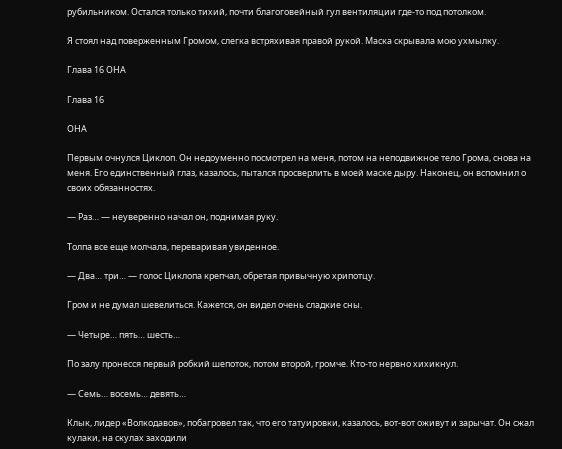рубильником. Остался только тихий, почти благоговейный гул вентиляции где-то под потолком.

Я стоял над поверженным Громом, слегка встряхивая правой рукой. Маска скрывала мою ухмылку.

Глава 16 ОНА

Глава 16

ОНА

Первым очнулся Циклоп. Он недоуменно посмотрел на меня, потом на неподвижное тело Грома, снова на меня. Его единственный глаз, казалось, пытался просверлить в моей маске дыру. Наконец, он вспомнил о своих обязанностях.

— Раз… — неуверенно начал он, поднимая руку.

Толпа все еще молчала, переваривая увиденное.

— Два… три… — голос Циклопа крепчал, обретая привычную хрипотцу.

Гром и не думал шевелиться. Кажется, он видел очень сладкие сны.

— Четыре… пять… шесть…

По залу пронесся первый робкий шепоток, потом второй, громче. Кто-то нервно хихикнул.

— Семь… восемь… девять…

Клык, лидер «Волкодавов», побагровел так, что его татуировки, казалось, вот-вот оживут и зарычат. Он сжал кулаки, на скулах заходили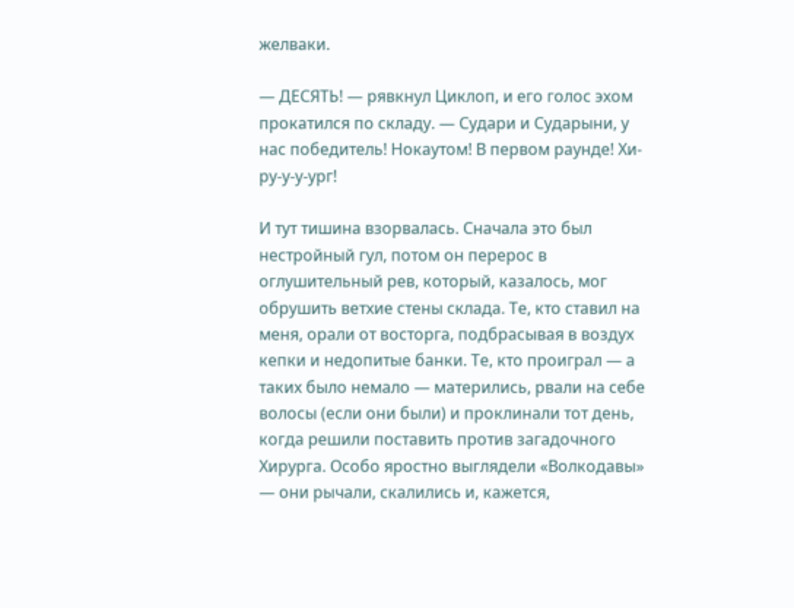желваки.

— ДЕСЯТЬ! — рявкнул Циклоп, и его голос эхом прокатился по складу. — Судари и Сударыни, у нас победитель! Нокаутом! В первом раунде! Хи-ру-у-у-ург!

И тут тишина взорвалась. Сначала это был нестройный гул, потом он перерос в оглушительный рев, который, казалось, мог обрушить ветхие стены склада. Те, кто ставил на меня, орали от восторга, подбрасывая в воздух кепки и недопитые банки. Те, кто проиграл — а таких было немало — матерились, рвали на себе волосы (если они были) и проклинали тот день, когда решили поставить против загадочного Хирурга. Особо яростно выглядели «Волкодавы» — они рычали, скалились и, кажется,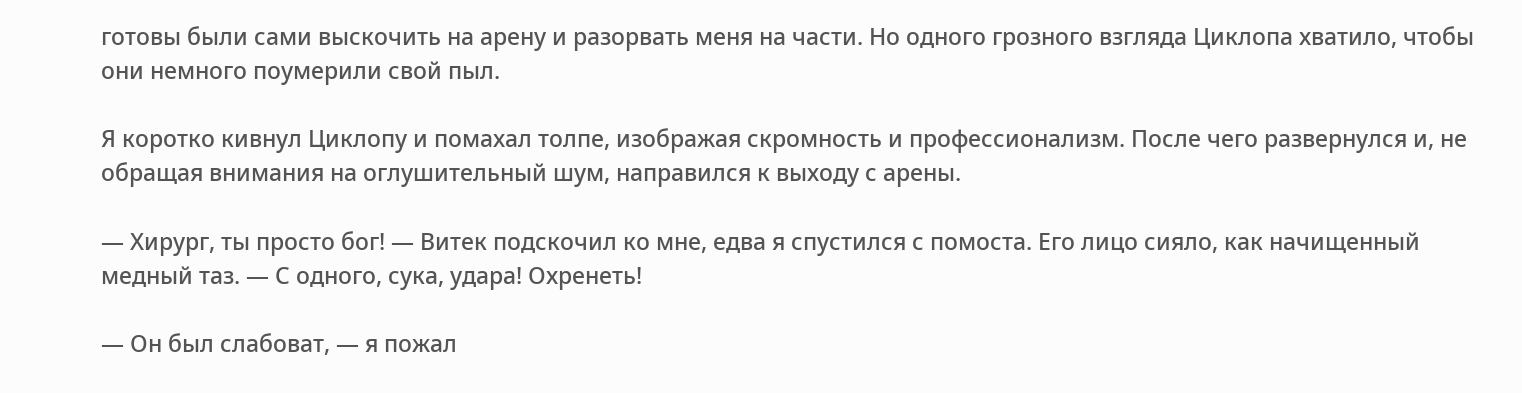готовы были сами выскочить на арену и разорвать меня на части. Но одного грозного взгляда Циклопа хватило, чтобы они немного поумерили свой пыл.

Я коротко кивнул Циклопу и помахал толпе, изображая скромность и профессионализм. После чего развернулся и, не обращая внимания на оглушительный шум, направился к выходу с арены.

— Хирург, ты просто бог! — Витек подскочил ко мне, едва я спустился с помоста. Его лицо сияло, как начищенный медный таз. — С одного, сука, удара! Охренеть!

— Он был слабоват, — я пожал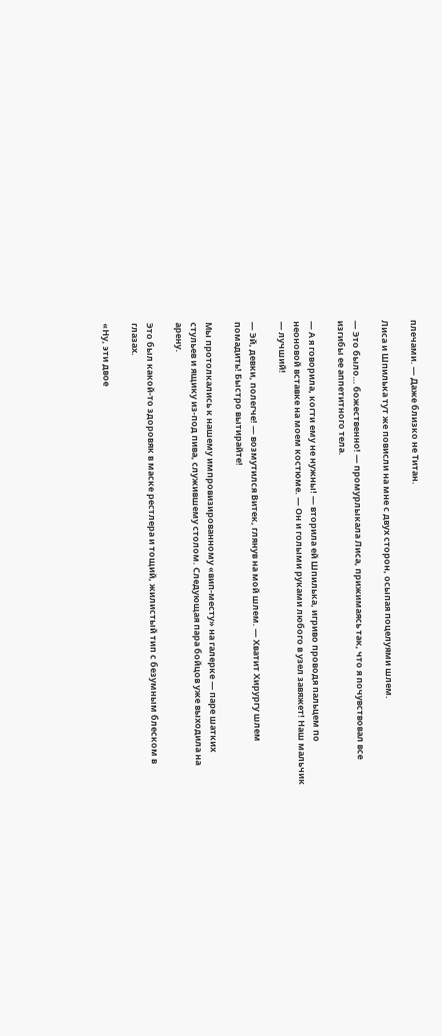плечами. — Даже близко не Титан.

Лиса и Шпилька тут же повисли на мне с двух сторон, осыпая поцелуями шлем.

— Это было… божественно! — промурлыкала Лиса, прижимаясь так, что я почувствовал все изгибы ее аппетитного тела.

— А я говорила, когти ему не нужны! — вторила ей Шпилька, игриво проводя пальцем по неоновой вставке на моем костюме. — Он и голыми руками любого в узел завяжет! Наш мальчик — лучший!

— Эй, девки, полегче! — возмутился Витек, глянув на мой шлем. — Хватит Хирургу шлем помадить! Быстро вытирайте!

Мы протолкались к нашему импровизированному «вип-месту» на галерке — паре шатких стульев и ящику из-под пива, служившему столом. Следующая пара бойцов уже выходила на арену.

Это был какой-то здоровяк в маске рестлера и тощий, жилистый тип с безумным блеском в глазах.

«Ну, эти двое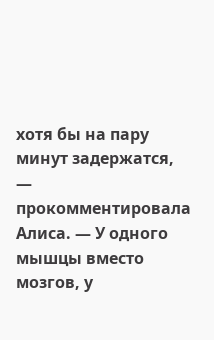хотя бы на пару минут задержатся, — прокомментировала Алиса. — У одного мышцы вместо мозгов, у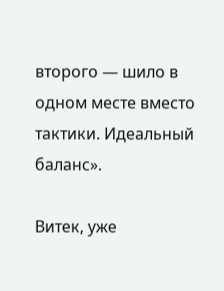второго — шило в одном месте вместо тактики. Идеальный баланс».

Витек, уже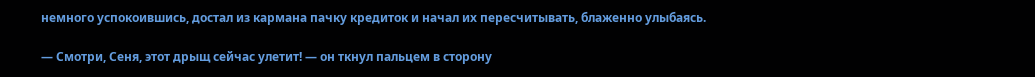немного успокоившись, достал из кармана пачку кредиток и начал их пересчитывать, блаженно улыбаясь.

— Смотри, Сеня, этот дрыщ сейчас улетит! — он ткнул пальцем в сторону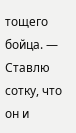тощего бойца. — Ставлю сотку, что он и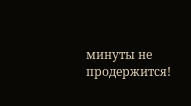минуты не продержится!